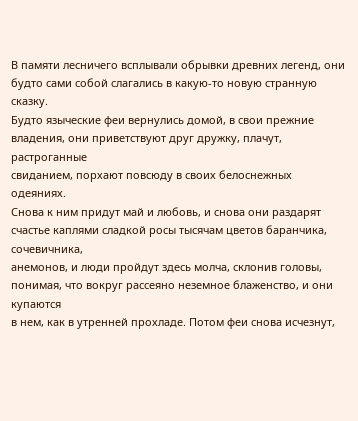В памяти лесничего всплывали обрывки древних легенд, они будто сами собой слагались в какую-то новую странную сказку.
Будто языческие феи вернулись домой, в свои прежние владения, они приветствуют друг дружку, плачут, растроганные
свиданием, порхают повсюду в своих белоснежных одеяниях.
Снова к ним придут май и любовь, и снова они раздарят счастье каплями сладкой росы тысячам цветов баранчика, сочевичника,
анемонов, и люди пройдут здесь молча, склонив головы, понимая, что вокруг рассеяно неземное блаженство, и они купаются
в нем, как в утренней прохладе. Потом феи снова исчезнут,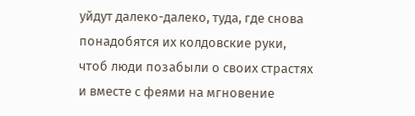уйдут далеко-далеко, туда, где снова понадобятся их колдовские руки,
чтоб люди позабыли о своих страстях и вместе с феями на мгновение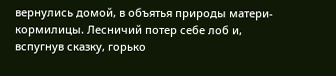вернулись домой, в объятья природы матери-кормилицы. Лесничий потер себе лоб и, вспугнув сказку, горько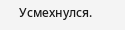Усмехнулся.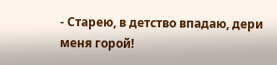- Старею, в детство впадаю, дери меня горой!